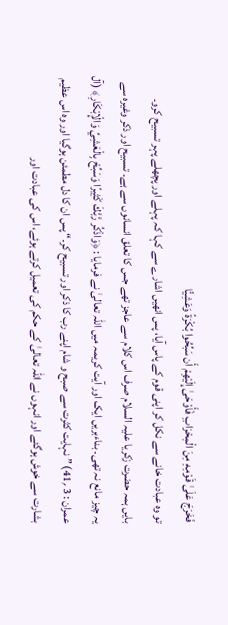فَخَرَجَ عَلَىٰ قَوْمِهِ مِنَ الْمِحْرَابِ فَأَوْحَىٰ إِلَيْهِمْ أَن سَبِّحُوا بُكْرَةً وَعَشِيًّا
تو وہ عبادت خانے سے نکل کر اپنی قوم کے پاس آیا، پس انھیں اشارے سے کہا کہ پہلے اور پچھلے پہر تسبیح کرو۔
بایں ہمہ حضرت زکریا علیہ السلام صرف اس کلام سے عاجز تھے جس کا تعلق انسانوں سے ہے۔ تسبیح اور ذکر وغیرہ سے یہ چیز مانع نہ تھی۔ بناءبریں ایک اور آیت کریمہ میں اللہ تعالیٰ نے فرمایا : ﴿وَاذْكُر رَّبَّكَ كَثِيرًا وَسَبِّحْ بِالْعَشِيِّ وَالْإِبْكَارِ﴾ (آل عمران : 3 ؍41) ” نہایت کثرت سے صبح و شام اپنے رب کا ذکر اور تسبیح کر۔“ پس ان کا دل مطمئن ہوگیا اور وہ اس عظیم بشارت سے خوش ہوگئے اور انہوں نے اللہ تعالیٰ کے حکم کی تعمیل کرتے ہوئے، اس کی عبادت اور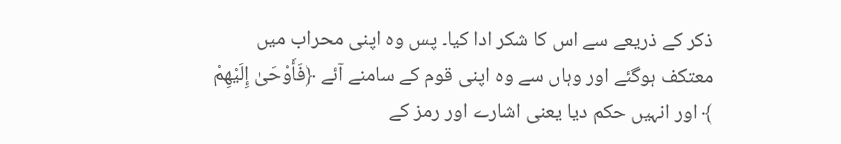ذکر کے ذریعے سے اس کا شکر ادا کیا۔ پس وہ اپنی محراب میں معتکف ہوگئے اور وہاں سے وہ اپنی قوم کے سامنے آئے ﴿فَأَوْحَىٰ إِلَيْهِمْ ﴾ اور انہیں حکم دیا یعنی اشارے اور رمز کے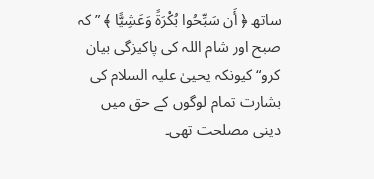ساتھ ﴿ أَن سَبِّحُوا بُكْرَةً وَعَشِيًّا ﴾ ” کہ صبح اور شام اللہ کی پاکیزگی بیان کرو“ کیونکہ یحییٰ علیہ السلام کی بشارت تمام لوگوں کے حق میں دینی مصلحت تھی۔